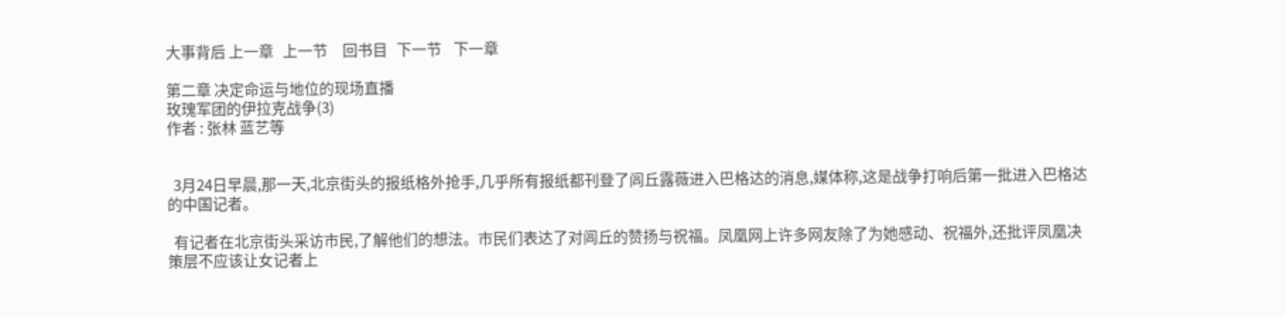大事背后 上一章   上一节     回书目   下一节    下一章

第二章 决定命运与地位的现场直播
玫瑰军团的伊拉克战争(3)
作者 : 张林 蓝艺等


  3月24日早晨,那一天,北京街头的报纸格外抢手,几乎所有报纸都刊登了闾丘露薇进入巴格达的消息,媒体称,这是战争打响后第一批进入巴格达的中国记者。

  有记者在北京街头采访市民,了解他们的想法。市民们表达了对闾丘的赞扬与祝福。凤凰网上许多网友除了为她感动、祝福外,还批评凤凰决策层不应该让女记者上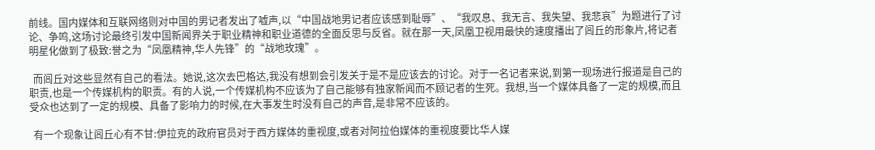前线。国内媒体和互联网络则对中国的男记者发出了嘘声,以“中国战地男记者应该感到耻辱”、“我叹息、我无言、我失望、我悲哀”为题进行了讨论、争鸣,这场讨论最终引发中国新闻界关于职业精神和职业道德的全面反思与反省。就在那一天,凤凰卫视用最快的速度播出了闾丘的形象片,将记者明星化做到了极致:誉之为“凤凰精神,华人先锋”的“战地玫瑰”。

  而闾丘对这些显然有自己的看法。她说,这次去巴格达,我没有想到会引发关于是不是应该去的讨论。对于一名记者来说,到第一现场进行报道是自己的职责,也是一个传媒机构的职责。有的人说,一个传媒机构不应该为了自己能够有独家新闻而不顾记者的生死。我想,当一个媒体具备了一定的规模,而且受众也达到了一定的规模、具备了影响力的时候,在大事发生时没有自己的声音,是非常不应该的。

  有一个现象让闾丘心有不甘:伊拉克的政府官员对于西方媒体的重视度,或者对阿拉伯媒体的重视度要比华人媒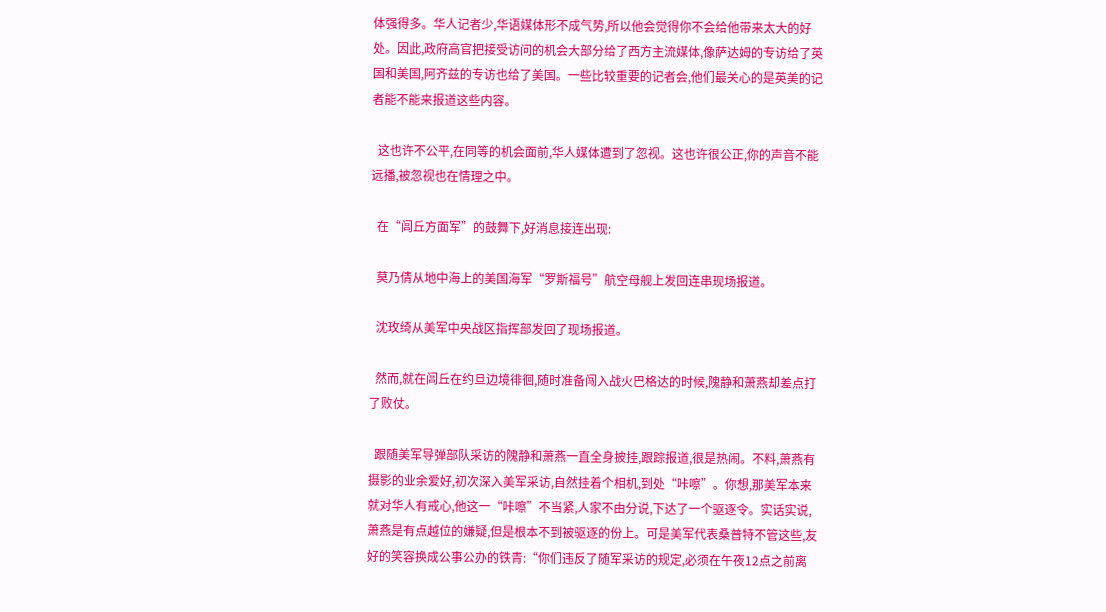体强得多。华人记者少,华语媒体形不成气势,所以他会觉得你不会给他带来太大的好处。因此,政府高官把接受访问的机会大部分给了西方主流媒体,像萨达姆的专访给了英国和美国,阿齐兹的专访也给了美国。一些比较重要的记者会,他们最关心的是英美的记者能不能来报道这些内容。

  这也许不公平,在同等的机会面前,华人媒体遭到了忽视。这也许很公正,你的声音不能远播,被忽视也在情理之中。

  在“闾丘方面军”的鼓舞下,好消息接连出现:

  莫乃倩从地中海上的美国海军“罗斯福号”航空母舰上发回连串现场报道。

  沈玫绮从美军中央战区指挥部发回了现场报道。

  然而,就在闾丘在约旦边境徘徊,随时准备闯入战火巴格达的时候,隗静和萧燕却差点打了败仗。

  跟随美军导弹部队采访的隗静和萧燕一直全身披挂,跟踪报道,很是热闹。不料,萧燕有摄影的业余爱好,初次深入美军采访,自然挂着个相机,到处“咔嚓”。你想,那美军本来就对华人有戒心,他这一“咔嚓”不当紧,人家不由分说,下达了一个驱逐令。实话实说,萧燕是有点越位的嫌疑,但是根本不到被驱逐的份上。可是美军代表桑普特不管这些,友好的笑容换成公事公办的铁青:“你们违反了随军采访的规定,必须在午夜12点之前离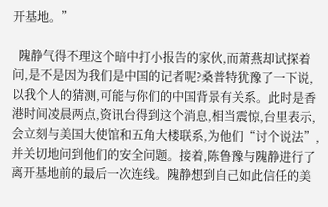开基地。”

  隗静气得不理这个暗中打小报告的家伙,而萧燕却试探着问,是不是因为我们是中国的记者呢?桑普特犹豫了一下说,以我个人的猜测,可能与你们的中国背景有关系。此时是香港时间凌晨两点,资讯台得到这个消息,相当震惊,台里表示,会立刻与美国大使馆和五角大楼联系,为他们“讨个说法”,并关切地问到他们的安全问题。接着,陈鲁豫与隗静进行了离开基地前的最后一次连线。隗静想到自己如此信任的美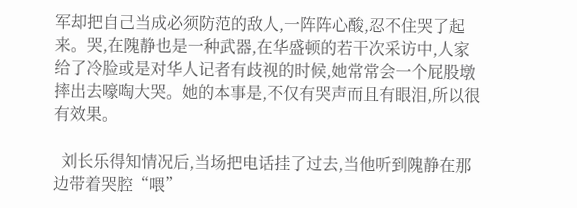军却把自己当成必须防范的敌人,一阵阵心酸,忍不住哭了起来。哭,在隗静也是一种武器,在华盛顿的若干次采访中,人家给了冷脸或是对华人记者有歧视的时候,她常常会一个屁股墩摔出去嚎啕大哭。她的本事是,不仅有哭声而且有眼泪,所以很有效果。

  刘长乐得知情况后,当场把电话挂了过去,当他听到隗静在那边带着哭腔“喂”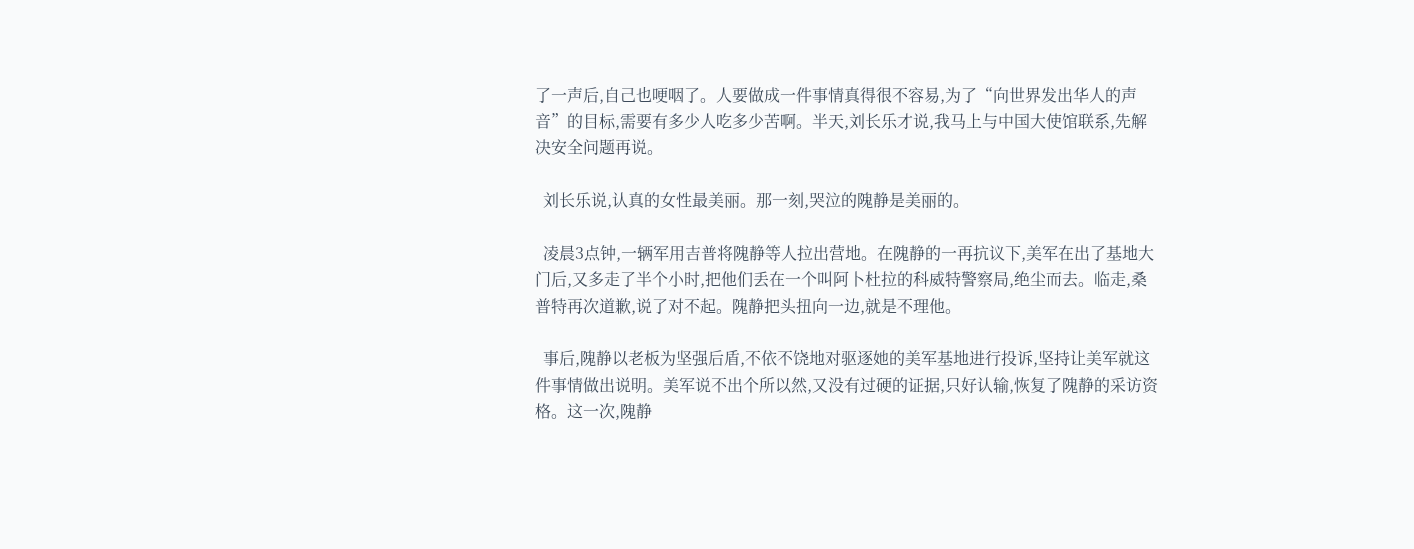了一声后,自己也哽咽了。人要做成一件事情真得很不容易,为了“向世界发出华人的声音”的目标,需要有多少人吃多少苦啊。半天,刘长乐才说,我马上与中国大使馆联系,先解决安全问题再说。

  刘长乐说,认真的女性最美丽。那一刻,哭泣的隗静是美丽的。

  凌晨3点钟,一辆军用吉普将隗静等人拉出营地。在隗静的一再抗议下,美军在出了基地大门后,又多走了半个小时,把他们丢在一个叫阿卜杜拉的科威特警察局,绝尘而去。临走,桑普特再次道歉,说了对不起。隗静把头扭向一边,就是不理他。

  事后,隗静以老板为坚强后盾,不依不饶地对驱逐她的美军基地进行投诉,坚持让美军就这件事情做出说明。美军说不出个所以然,又没有过硬的证据,只好认输,恢复了隗静的采访资格。这一次,隗静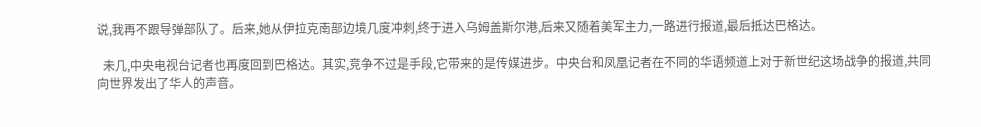说,我再不跟导弹部队了。后来,她从伊拉克南部边境几度冲刺,终于进入乌姆盖斯尔港,后来又随着美军主力,一路进行报道,最后抵达巴格达。

  未几,中央电视台记者也再度回到巴格达。其实,竞争不过是手段,它带来的是传媒进步。中央台和凤凰记者在不同的华语频道上对于新世纪这场战争的报道,共同向世界发出了华人的声音。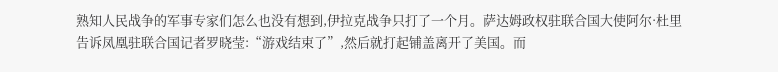熟知人民战争的军事专家们怎么也没有想到,伊拉克战争只打了一个月。萨达姆政权驻联合国大使阿尔·杜里告诉凤凰驻联合国记者罗晓莹:“游戏结束了”,然后就打起铺盖离开了美国。而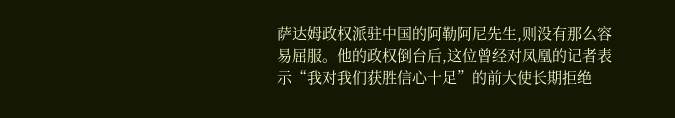萨达姆政权派驻中国的阿勒阿尼先生,则没有那么容易屈服。他的政权倒台后,这位曾经对凤凰的记者表示“我对我们获胜信心十足”的前大使长期拒绝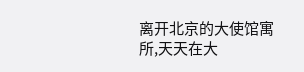离开北京的大使馆寓所,天天在大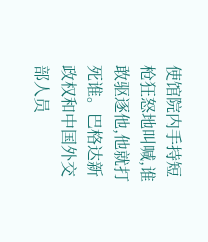使馆院内手持短枪狂怒地叫喊,谁敢驱逐他,他就打死谁。巴格达新政权和中国外交部人员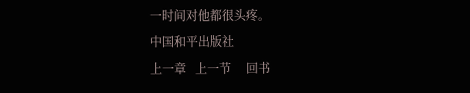一时间对他都很头疼。
中国和平出版社
上一章   上一节     回书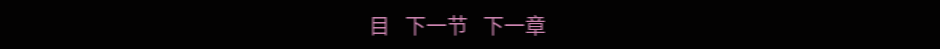目   下一节   下一章